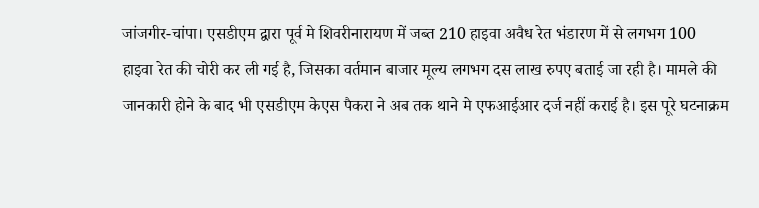जांजगीर-चांपा। एसडीएम द्वारा पूर्व मे शिवरीनारायण में जब्त 210 हाइवा अवैध रेत भंडारण में से लगभग 100 हाइवा रेत की चोरी कर ली गई है, जिसका वर्तमान बाजार मूल्य लगभग दस लाख रुपए बताई जा रही है। मामले की जानकारी होने के बाद भी एसडीएम केएस पैकरा ने अब तक थाने मे एफआईआर दर्ज नहीं कराई है। इस पूरे घटनाक्रम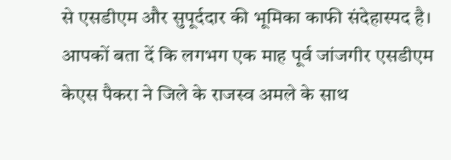से एसडीएम और सुपूर्ददार की भूमिका काफी संदेहास्पद है।
आपकों बता दें कि लगभग एक माह पूर्व जांजगीर एसडीएम केएस पैकरा ने जिले के राजस्व अमले के साथ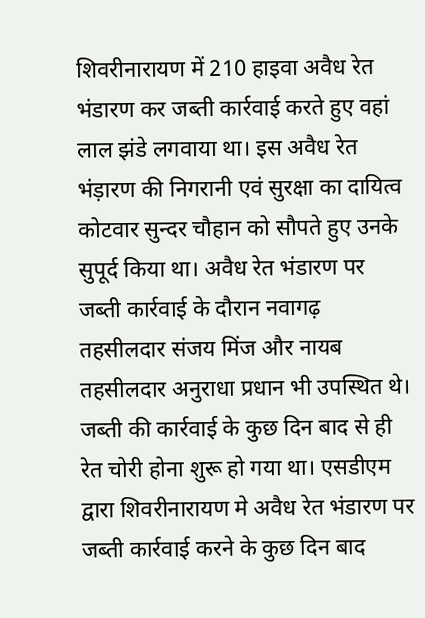शिवरीनारायण में 210 हाइवा अवैध रेत भंडारण कर जब्ती कार्रवाई करते हुए वहां लाल झंडे लगवाया था। इस अवैध रेत भंड़ारण की निगरानी एवं सुरक्षा का दायित्व कोटवार सुन्दर चौहान को सौपते हुए उनके सुपूर्द किया था। अवैध रेत भंडारण पर जब्ती कार्रवाई के दौरान नवागढ़ तहसीलदार संजय मिंज और नायब तहसीलदार अनुराधा प्रधान भी उपस्थित थे। जब्ती की कार्रवाई के कुछ दिन बाद से ही रेत चोरी होना शुरू हो गया था। एसडीएम द्वारा शिवरीनारायण मे अवैध रेत भंडारण पर जब्ती कार्रवाई करने के कुछ दिन बाद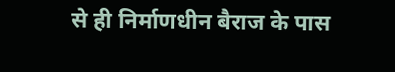से ही निर्माणधीन बैराज के पास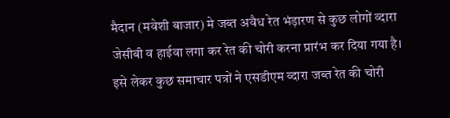मैदान (मवेशी बाजार) मे जब्त अवैध रेत भंड़ारण से कुछ लोगों व्दारा जेसीबी व हाईवा लगा कर रेत की चोरी करना प्रारंभ कर दिया गया है। इसे लेकर कुछ समाचार पत्रों ने एसडीएम व्दारा जब्त रेत की चोरी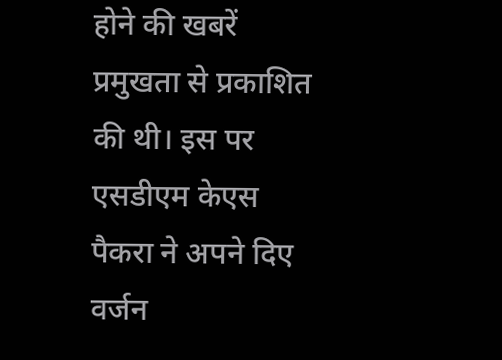होने की खबरें प्रमुखता से प्रकाशित की थी। इस पर एसडीएम केएस पैकरा ने अपने दिए वर्जन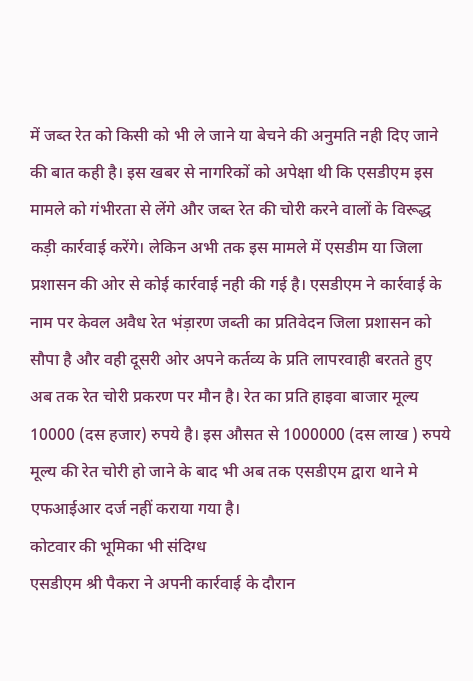में जब्त रेत को किसी को भी ले जाने या बेचने की अनुमति नही दिए जाने की बात कही है। इस खबर से नागरिकों को अपेक्षा थी कि एसडीएम इस मामले को गंभीरता से लेंगे और जब्त रेत की चोरी करने वालों के विरूद्ध कड़ी कार्रवाई करेंगे। लेकिन अभी तक इस मामले में एसडीम या जिला प्रशासन की ओर से कोई कार्रवाई नही की गई है। एसडीएम ने कार्रवाई के नाम पर केवल अवैध रेत भंड़ारण जब्ती का प्रतिवेदन जिला प्रशासन को सौपा है और वही दूसरी ओर अपने कर्तव्य के प्रति लापरवाही बरतते हुए अब तक रेत चोरी प्रकरण पर मौन है। रेत का प्रति हाइवा बाजार मूल्य 10000 (दस हजार) रुपये है। इस औसत से 1000000 (दस लाख ) रुपये मूल्य की रेत चोरी हो जाने के बाद भी अब तक एसडीएम द्वारा थाने मे एफआईआर दर्ज नहीं कराया गया है।
कोटवार की भूमिका भी संदिग्ध
एसडीएम श्री पैकरा ने अपनी कार्रवाई के दौरान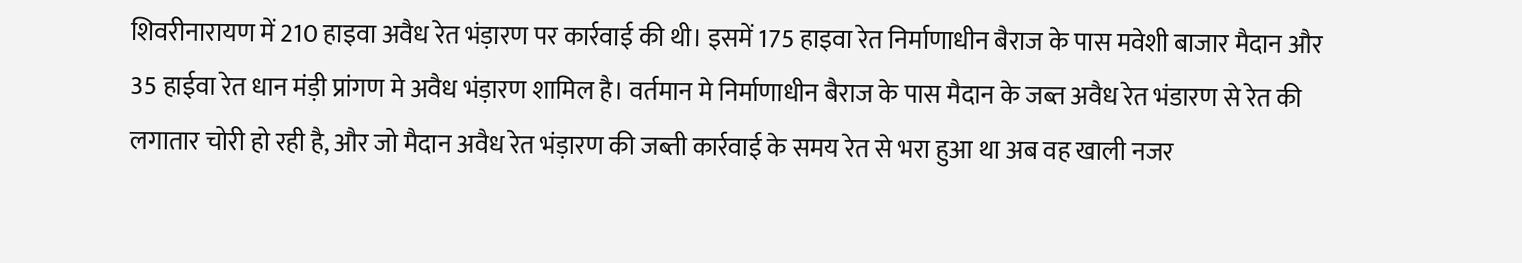शिवरीनारायण में 210 हाइवा अवैध रेत भंड़ारण पर कार्रवाई की थी। इसमें 175 हाइवा रेत निर्माणाधीन बैराज के पास मवेशी बाजार मैदान और 35 हाईवा रेत धान मंड़ी प्रांगण मे अवैध भंड़ारण शामिल है। वर्तमान मे निर्माणाधीन बैराज के पास मैदान के जब्त अवैध रेत भंडारण से रेत की लगातार चोरी हो रही है, और जो मैदान अवैध रेत भंड़ारण की जब्ती कार्रवाई के समय रेत से भरा हुआ था अब वह खाली नजर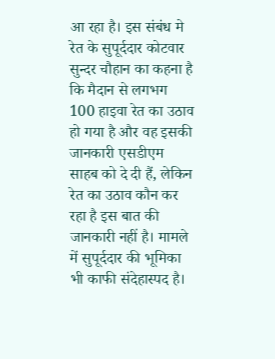आ रहा है। इस संबंध मे रेत के सुपूर्ददार कोटवार सुन्दर चौहान का कहना है कि मैदान से लगभग 100 हाइवा रेत का उठाव हो गया है और वह इसकी जानकारी एसडीएम साहब को दे दी हैं, लेकिन रेत का उठाव कौन कर रहा है इस बात की जानकारी नहीं है। मामले में सुपूर्ददार की भूमिका भी काफी संदेहास्पद है।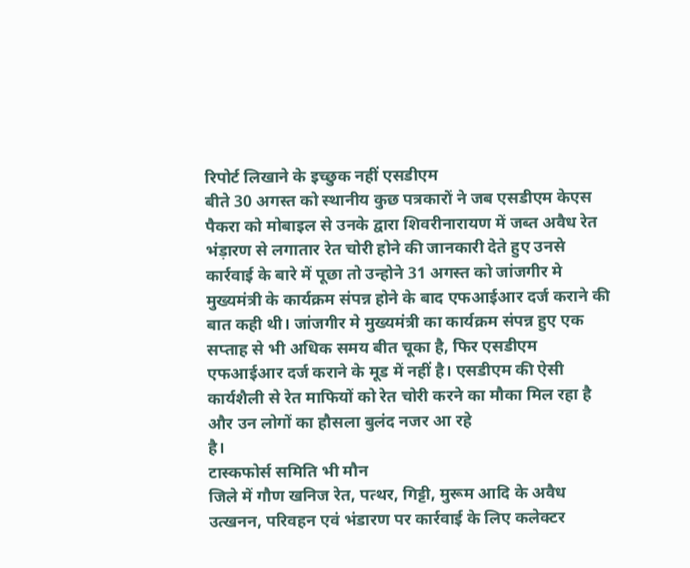रिपोर्ट लिखाने के इच्छुक नहीं एसडीएम
बीते 30 अगस्त को स्थानीय कुछ पत्रकारों ने जब एसडीएम केएस पैकरा को मोबाइल से उनके द्वारा शिवरीनारायण में जब्त अवैध रेत भंड़ारण से लगातार रेत चोरी होने की जानकारी देते हुए उनसे कार्रवाई के बारे में पूछा तो उन्होने 31 अगस्त को जांजगीर मे मुख्यमंत्री के कार्यक्रम संपन्न होने के बाद एफआईआर दर्ज कराने की बात कही थी। जांजगीर मे मुख्यमंत्री का कार्यक्रम संपन्न हुए एक सप्ताह से भी अधिक समय बीत चूका है, फिर एसडीएम एफआईआर दर्ज कराने के मूड में नहीं है। एसडीएम की ऐसी कार्यशैली से रेत माफियों को रेत चोरी करने का मौका मिल रहा है और उन लोगों का हौसला बुलंद नजर आ रहे
है।
टास्कफोर्स समिति भी मौन
जिले में गौण खनिज रेत, पत्थर, गिट्टी, मुरूम आदि के अवैध उत्खनन, परिवहन एवं भंडारण पर कार्रवाई के लिए कलेक्टर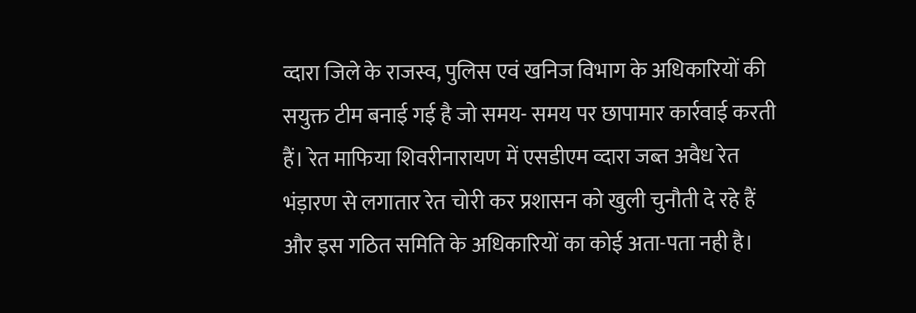व्दारा जिले के राजस्व, पुलिस एवं खनिज विभाग के अधिकारियों की सयुक्त टीम बनाई गई है जो समय- समय पर छापामार कार्रवाई करती हैं। रेत माफिया शिवरीनारायण में एसडीएम व्दारा जब्त अवैध रेत भंड़ारण से लगातार रेत चोरी कर प्रशासन को खुली चुनौती दे रहे हैं और इस गठित समिति के अधिकारियों का कोई अता-पता नही है।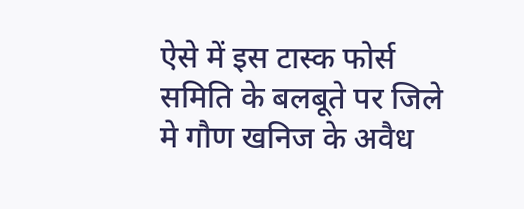ऐसे में इस टास्क फोर्स समिति के बलबूते पर जिले मे गौण खनिज के अवैध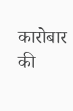कारोबार की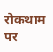रोकथाम पर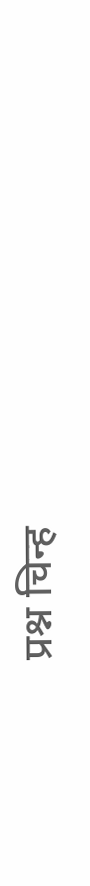प्रश्न चिन्ह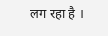लग रहा है ।